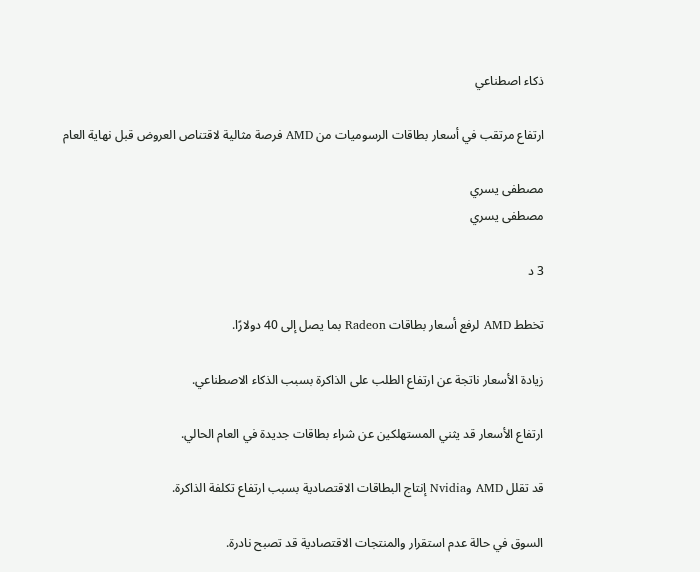ذكاء اصطناعي

ارتفاع مرتقب في أسعار بطاقات الرسوميات من AMD فرصة مثالية لاقتناص العروض قبل نهاية العام

مصطفى يسري
مصطفى يسري

3 د

تخطط AMD لرفع أسعار بطاقات Radeon بما يصل إلى 40 دولارًا.

زيادة الأسعار ناتجة عن ارتفاع الطلب على الذاكرة بسبب الذكاء الاصطناعي.

ارتفاع الأسعار قد يثني المستهلكين عن شراء بطاقات جديدة في العام الحالي.

قد تقلل AMD وNvidia إنتاج البطاقات الاقتصادية بسبب ارتفاع تكلفة الذاكرة.

السوق في حالة عدم استقرار والمنتجات الاقتصادية قد تصبح نادرة.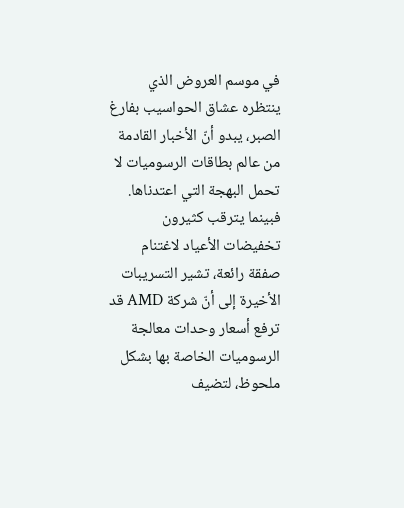في موسم العروض الذي ينتظره عشاق الحواسيب بفارغ الصبر، يبدو أنّ الأخبار القادمة من عالم بطاقات الرسوميات لا تحمل البهجة التي اعتدناها. فبينما يترقب كثيرون تخفيضات الأعياد لاغتنام صفقة رائعة، تشير التسريبات الأخيرة إلى أنّ شركة AMD قد ترفع أسعار وحدات معالجة الرسوميات الخاصة بها بشكل ملحوظ، لتضيف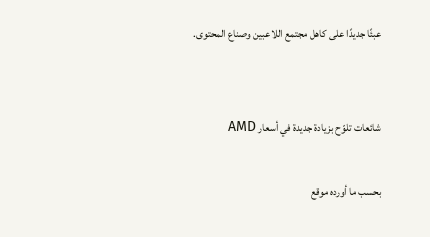عبئًا جديدًا على كاهل مجتمع اللاعبين وصناع المحتوى.


شائعات تلوّح بزيادة جديدة في أسعار AMD

بحسب ما أورده موقع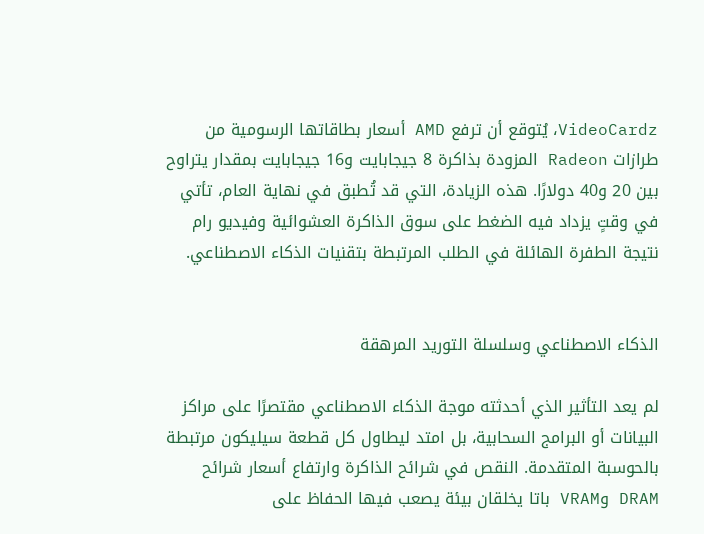VideoCardz، يُتوقع أن ترفع AMD أسعار بطاقاتها الرسومية من طرازات Radeon المزودة بذاكرة 8 جيجابايت و16 جيجابايت بمقدار يتراوح بين 20 و40 دولارًا. هذه الزيادة، التي قد تُطبق في نهاية العام، تأتي في وقتٍ يزداد فيه الضغط على سوق الذاكرة العشوائية وفيديو رام نتيجة الطفرة الهائلة في الطلب المرتبطة بتقنيات الذكاء الاصطناعي.


الذكاء الاصطناعي وسلسلة التوريد المرهقة

لم يعد التأثير الذي أحدثته موجة الذكاء الاصطناعي مقتصرًا على مراكز البيانات أو البرامج السحابية، بل امتد ليطاول كل قطعة سيليكون مرتبطة بالحوسبة المتقدمة. النقص في شرائح الذاكرة وارتفاع أسعار شرائح DRAM وVRAM باتا يخلقان بيئة يصعب فيها الحفاظ على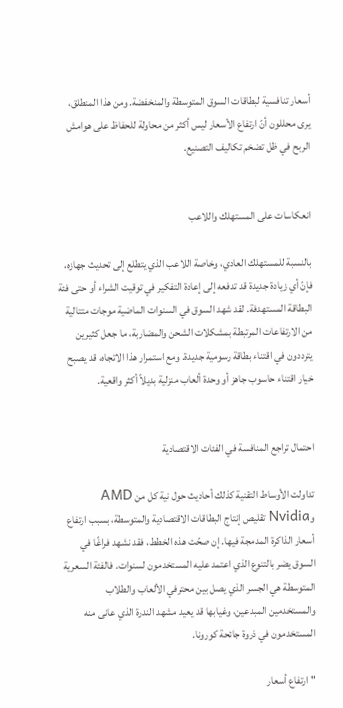أسعار تنافسية لبطاقات السوق المتوسطة والمنخفضة. ومن هذا المنطلق، يرى محللون أنّ ارتفاع الأسعار ليس أكثر من محاولة للحفاظ على هوامش الربح في ظل تضخم تكاليف التصنيع.


انعكاسات على المستهلك واللاعب

بالنسبة للمستهلك العادي، وخاصة اللاعب الذي يتطلع إلى تحديث جهازه، فإنّ أي زيادة جديدة قد تدفعه إلى إعادة التفكير في توقيت الشراء أو حتى فئة البطاقة المستهدفة. لقد شهد السوق في السنوات الماضية موجات متتالية من الارتفاعات المرتبطة بمشكلات الشحن والمضاربة، ما جعل كثيرين يترددون في اقتناء بطاقة رسومية جديدة. ومع استمرار هذا الاتجاه، قد يصبح خيار اقتناء حاسوب جاهز أو وحدة ألعاب منزلية بديلاً أكثر واقعية.


احتمال تراجع المنافسة في الفئات الاقتصادية

تداولت الأوساط التقنية كذلك أحاديث حول نية كل من AMD وNvidia تقليص إنتاج البطاقات الاقتصادية والمتوسطة، بسبب ارتفاع أسعار الذاكرة المدمجة فيها. إن صحّت هذه الخطط، فقد نشهد فراغًا في السوق يضر بالتنوع الذي اعتمد عليه المستخدمون لسنوات. فالفئة السعرية المتوسطة هي الجسر الذي يصل بين محترفي الألعاب والطلاب والمستخدمين المبدعين، وغيابها قد يعيد مشهد الندرة الذي عانى منه المستخدمون في ذروة جائحة كورونا.

"ارتفاع أسعار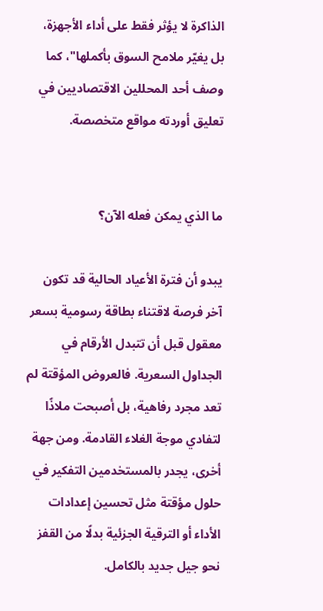الذاكرة لا يؤثر فقط على أداء الأجهزة، بل يغيّر ملامح السوق بأكملها"، كما وصف أحد المحللين الاقتصاديين في تعليق أوردته مواقع متخصصة.


ما الذي يمكن فعله الآن؟

يبدو أن فترة الأعياد الحالية قد تكون آخر فرصة لاقتناء بطاقة رسومية بسعر معقول قبل أن تتبدل الأرقام في الجداول السعرية. فالعروض المؤقتة لم تعد مجرد رفاهية، بل أصبحت ملاذًا لتفادي موجة الغلاء القادمة. ومن جهة أخرى، يجدر بالمستخدمين التفكير في حلول مؤقتة مثل تحسين إعدادات الأداء أو الترقية الجزئية بدلًا من القفز نحو جيل جديد بالكامل.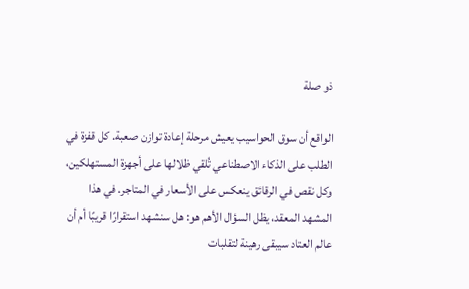ذو صلة

الواقع أن سوق الحواسيب يعيش مرحلة إعادة توازن صعبة. كل قفزة في الطلب على الذكاء الاصطناعي تُلقي ظلالها على أجهزة المستهلكين، وكل نقص في الرقائق ينعكس على الأسعار في المتاجر. في هذا المشهد المعقد، يظل السؤال الأهم هو: هل سنشهد استقرارًا قريبًا أم أن عالم العتاد سيبقى رهينة لتقلبات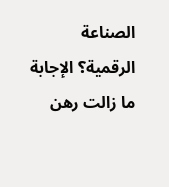الصناعة الرقمية؟ الإجابة ما زالت رهن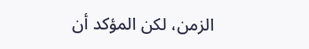الزمن، لكن المؤكد أن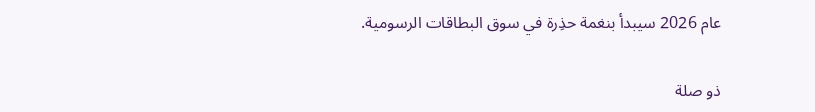عام 2026 سيبدأ بنغمة حذِرة في سوق البطاقات الرسومية.

ذو صلة